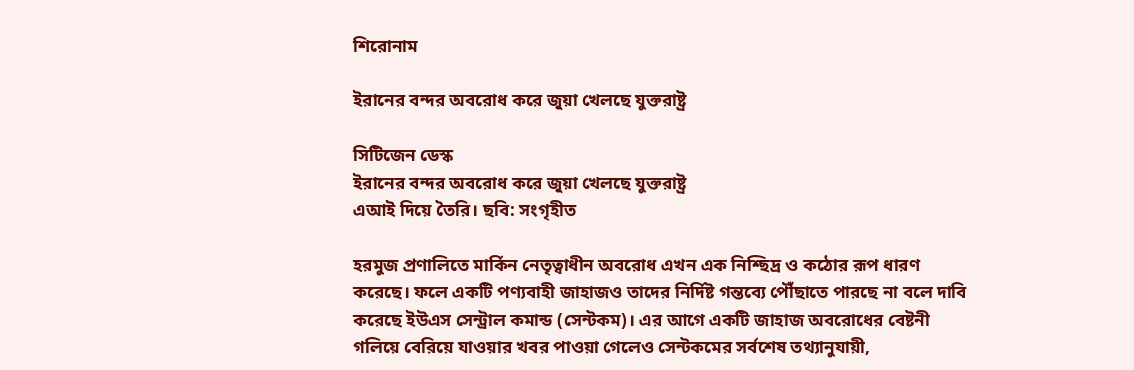শিরোনাম

ইরানের বন্দর অবরোধ করে জুয়া খেলছে যুক্তরাষ্ট্র

সিটিজেন ডেস্ক
ইরানের বন্দর অবরোধ করে জুয়া খেলছে যুক্তরাষ্ট্র
এআই দিয়ে তৈরি। ছবি: সংগৃহীত

হরমুজ প্রণালিতে মার্কিন নেতৃত্বাধীন অবরোধ এখন এক নিশ্ছিদ্র ও কঠোর রূপ ধারণ করেছে। ফলে একটি পণ্যবাহী জাহাজও তাদের নির্দিষ্ট গন্তব্যে পৌঁছাতে পারছে না বলে দাবি করেছে ইউএস সেন্ট্রাল কমান্ড (সেন্টকম)। এর আগে একটি জাহাজ অবরোধের বেষ্টনী গলিয়ে বেরিয়ে যাওয়ার খবর পাওয়া গেলেও সেন্টকমের সর্বশেষ তথ্যানুযায়ী,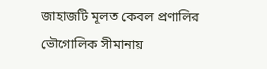জাহাজটি মূলত কেবল প্রণালির ভৌগোলিক সীমানায়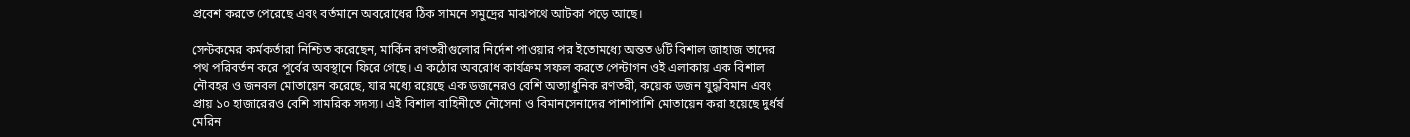প্রবেশ করতে পেরেছে এবং বর্তমানে অবরোধের ঠিক সামনে সমুদ্রের মাঝপথে আটকা পড়ে আছে।

সেন্টকমের কর্মকর্তারা নিশ্চিত করেছেন, মার্কিন রণতরীগুলোর নির্দেশ পাওয়ার পর ইতোমধ্যে অন্তত ৬টি বিশাল জাহাজ তাদের পথ পরিবর্তন করে পূর্বের অবস্থানে ফিরে গেছে। এ কঠোর অবরোধ কার্যক্রম সফল করতে পেন্টাগন ওই এলাকায় এক বিশাল নৌবহর ও জনবল মোতায়েন করেছে, যার মধ্যে রয়েছে এক ডজনেরও বেশি অত্যাধুনিক রণতরী, কয়েক ডজন যুদ্ধবিমান এবং প্রায় ১০ হাজারেরও বেশি সামরিক সদস্য। এই বিশাল বাহিনীতে নৌসেনা ও বিমানসেনাদের পাশাপাশি মোতায়েন করা হয়েছে দুর্ধর্ষ মেরিন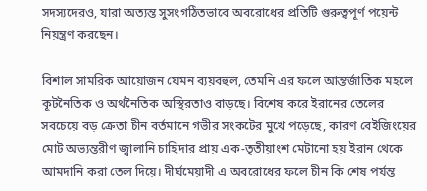সদস্যদেরও, যারা অত্যন্ত সুসংগঠিতভাবে অবরোধের প্রতিটি গুরুত্বপূর্ণ পয়েন্ট নিয়ন্ত্রণ করছেন।

বিশাল সামরিক আয়োজন যেমন ব্যয়বহুল, তেমনি এর ফলে আন্তর্জাতিক মহলে কূটনৈতিক ও অর্থনৈতিক অস্থিরতাও বাড়ছে। বিশেষ করে ইরানের তেলের সবচেয়ে বড় ক্রেতা চীন বর্তমানে গভীর সংকটের মুখে পড়েছে, কারণ বেইজিংয়ের মোট অভ্যন্তরীণ জ্বালানি চাহিদার প্রায় এক-তৃতীয়াংশ মেটানো হয় ইরান থেকে আমদানি করা তেল দিয়ে। দীর্ঘমেয়াদী এ অবরোধের ফলে চীন কি শেষ পর্যন্ত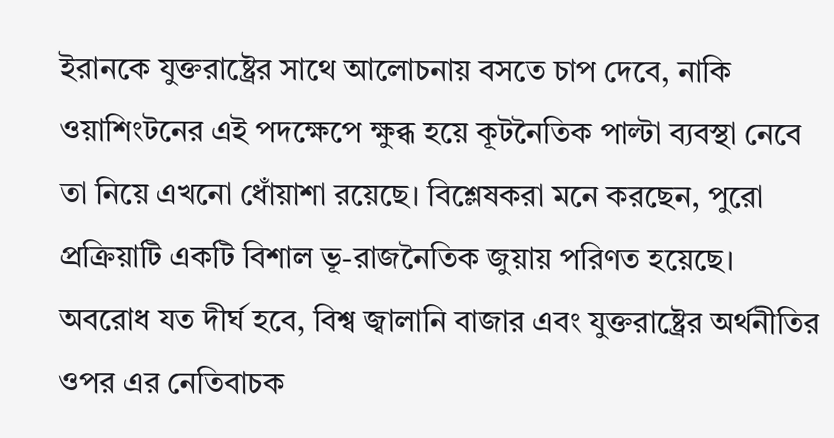ইরানকে যুক্তরাষ্ট্রের সাথে আলোচনায় বসতে চাপ দেবে, নাকি ওয়াশিংটনের এই পদক্ষেপে ক্ষুব্ধ হয়ে কূটনৈতিক পাল্টা ব্যবস্থা নেবে তা নিয়ে এখনো ধোঁয়াশা রয়েছে। বিশ্লেষকরা মনে করছেন, পুরো প্রক্রিয়াটি একটি বিশাল ভূ-রাজনৈতিক জুয়ায় পরিণত হয়েছে। অবরোধ যত দীর্ঘ হবে, বিশ্ব জ্বালানি বাজার এবং যুক্তরাষ্ট্রের অর্থনীতির ওপর এর নেতিবাচক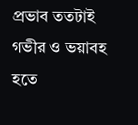প্রভাব ততটাই গভীর ও ভয়াবহ হতে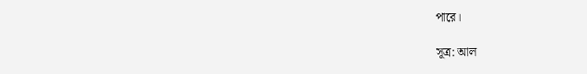পারে।

সূত্র: আল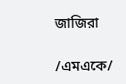জাজিরা

/এমএকে/